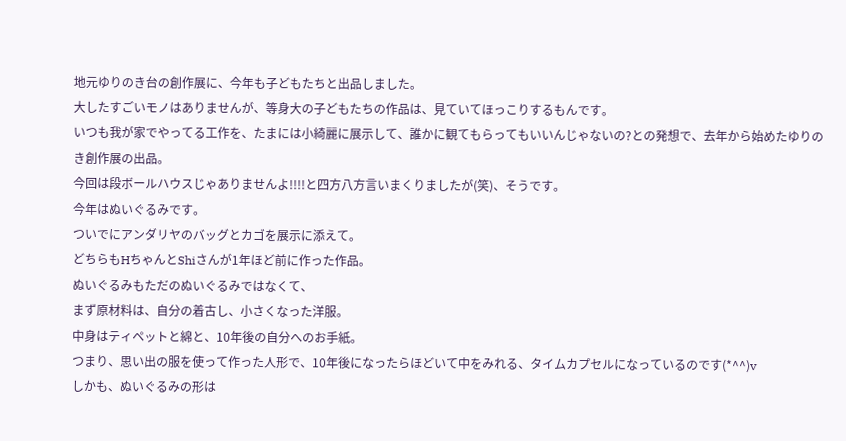地元ゆりのき台の創作展に、今年も子どもたちと出品しました。
大したすごいモノはありませんが、等身大の子どもたちの作品は、見ていてほっこりするもんです。
いつも我が家でやってる工作を、たまには小綺麗に展示して、誰かに観てもらってもいいんじゃないの?との発想で、去年から始めたゆりのき創作展の出品。
今回は段ボールハウスじゃありませんよ!!!!と四方八方言いまくりましたが(笑)、そうです。
今年はぬいぐるみです。
ついでにアンダリヤのバッグとカゴを展示に添えて。
どちらもHちゃんとShiさんが1年ほど前に作った作品。
ぬいぐるみもただのぬいぐるみではなくて、
まず原材料は、自分の着古し、小さくなった洋服。
中身はティペットと綿と、10年後の自分へのお手紙。
つまり、思い出の服を使って作った人形で、10年後になったらほどいて中をみれる、タイムカプセルになっているのです(*^^)v
しかも、ぬいぐるみの形は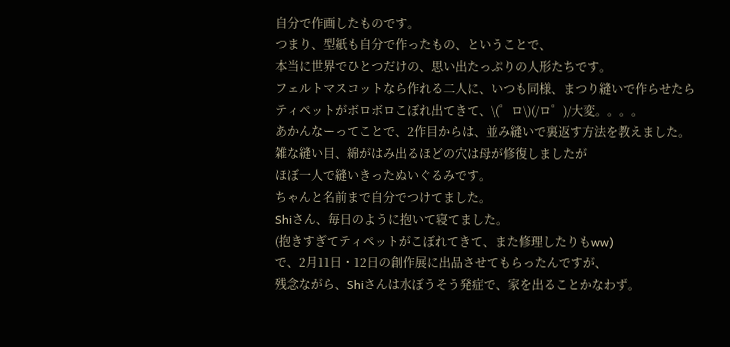自分で作画したものです。
つまり、型紙も自分で作ったもの、ということで、
本当に世界でひとつだけの、思い出たっぷりの人形たちです。
フェルトマスコットなら作れる二人に、いつも同様、まつり縫いで作らせたら
ティペットがボロボロこぼれ出てきて、\(゜ロ\)(/ロ゜)/大変。。。。
あかんなーってことで、2作目からは、並み縫いで裏返す方法を教えました。
雑な縫い目、綿がはみ出るほどの穴は母が修復しましたが
ほぼ一人で縫いきったぬいぐるみです。
ちゃんと名前まで自分でつけてました。
Shiさん、毎日のように抱いて寝てました。
(抱きすぎてティペットがこぼれてきて、また修理したりもww)
で、2月11日・12日の創作展に出品させてもらったんですが、
残念ながら、Shiさんは水ぼうそう発症で、家を出ることかなわず。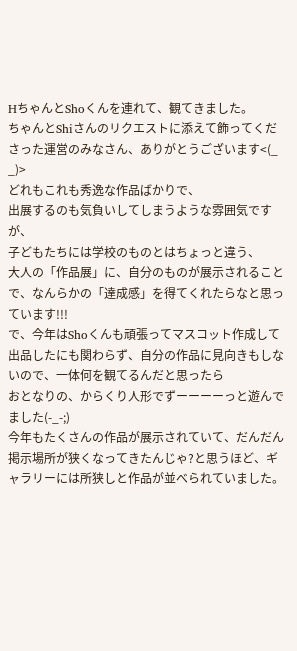HちゃんとShoくんを連れて、観てきました。
ちゃんとShiさんのリクエストに添えて飾ってくださった運営のみなさん、ありがとうございます<(_ _)>
どれもこれも秀逸な作品ばかりで、
出展するのも気負いしてしまうような雰囲気ですが、
子どもたちには学校のものとはちょっと違う、
大人の「作品展」に、自分のものが展示されることで、なんらかの「達成感」を得てくれたらなと思っています!!!
で、今年はShoくんも頑張ってマスコット作成して出品したにも関わらず、自分の作品に見向きもしないので、一体何を観てるんだと思ったら
おとなりの、からくり人形でずーーーーっと遊んでました(-_-;)
今年もたくさんの作品が展示されていて、だんだん掲示場所が狭くなってきたんじゃ?と思うほど、ギャラリーには所狭しと作品が並べられていました。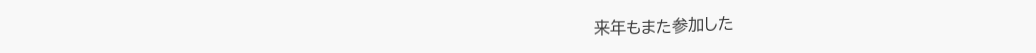来年もまた参加した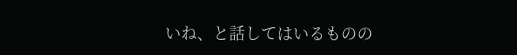いね、と話してはいるものの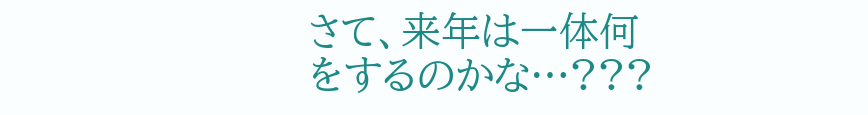さて、来年は一体何をするのかな…???